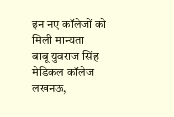इन नए कॉलेजों को मिली मान्यता
बाबू युवराज सिंह मेडिकल कॉलेज लखनऊ,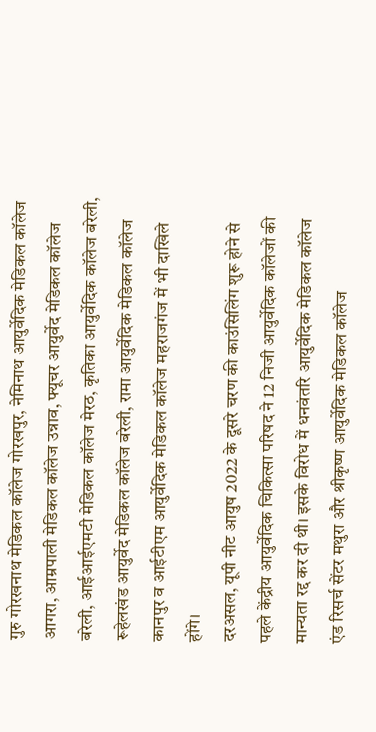गुरु गोरखनाथ मेडिकल कॉलेज गोरखपुर, नेमिनाथ आयुर्वेदिक मेडिकल कॉलेज आगरा, आम्रपाली मेडिकल कॉलेज उन्नाव, फ्यूचर आयुर्वेद मेडिकल कॉलेज बरेली, आईआईएमटी मेडिकल कॉलेज मेरठ, कृतिका आयुर्वेदिक कॉलेज बरेली, रूहेलखंड आयुर्वेद मेडिकल कॉलेज बरेली, रामा आयुर्वेदिक मेडिकल कॉलेज कानपुर व आईटीएम आयुर्वेदिक मेडिकल कॉलेज महराजगंज में भी दाखिले होंगे।
दरअसल, यूपी नीट आयुष 2022 के दूसरे चरण की काउंसिलिंग शुरू होने से पहले केंद्रीय आयुर्वेदिक चिकित्सा परिषद ने 12 निजी आयुर्वेदिक कॉलेजों की मान्यता रद्द कर दी थी। इसके विरोध में धनवंतरि आयुर्वेदिक मेडिकल कॉलेज एंड रिसर्च सेंटर मथुरा और श्रीकृष्ण आयुर्वेदिक मेडिकल कॉलेज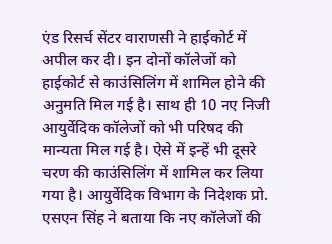एंड रिसर्च सेंटर वाराणसी ने हाईकोर्ट में अपील कर दी। इन दोनों कॉलेजों को हाईकोर्ट से काउंसिलिंग में शामिल होने की अनुमति मिल गई है। साथ ही 10 नए निजी आयुर्वेदिक कॉलेजों को भी परिषद की मान्यता मिल गई है। ऐसे में इन्हें भी दूसरे चरण की काउंसिलिंग में शामिल कर लिया गया है। आयुर्वेदिक विभाग के निदेशक प्रो. एसएन सिंह ने बताया कि नए कॉलेजों की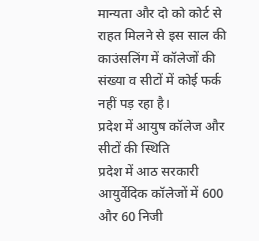मान्यता और दो को कोर्ट से राहत मिलने से इस साल की काउंसलिंग में कॉलेजों की संख्या व सीटों में कोई फर्क नहीं पड़ रहा है।
प्रदेश में आयुष कॉलेज और सीटों की स्थिति
प्रदेश में आठ सरकारी आयुर्वेदिक कॉलेजों में 600 और 60 निजी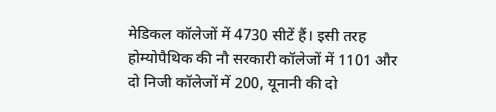मेडिकल कॉलेजों में 4730 सीटें हैं। इसी तरह होम्योपैथिक की नौ सरकारी कॉलेजों में 1101 और दो निजी कॉलेजों में 200, यूनानी की दो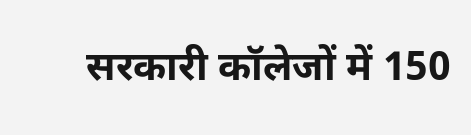सरकारी कॉलेजों में 150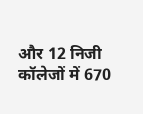और 12 निजी कॉलेजों में 670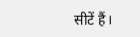सीटें हैं।